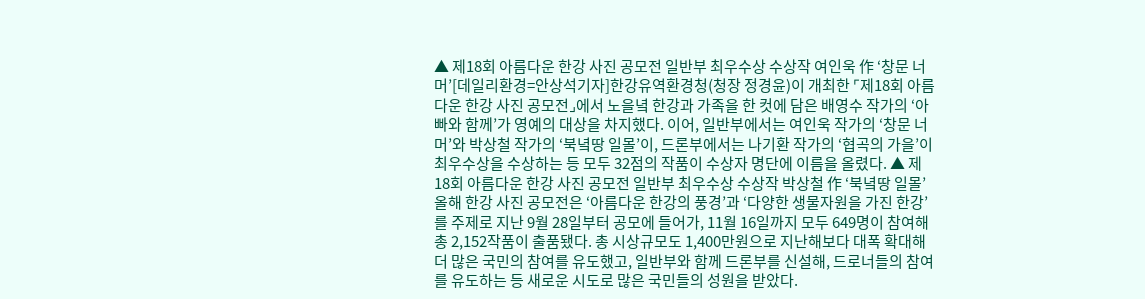▲ 제18회 아름다운 한강 사진 공모전 일반부 최우수상 수상작 여인욱 作 ‘창문 너머’[데일리환경=안상석기자]한강유역환경청(청장 정경윤)이 개최한 ⌜제18회 아름다운 한강 사진 공모전⌟에서 노을녘 한강과 가족을 한 컷에 담은 배영수 작가의 ‘아빠와 함께’가 영예의 대상을 차지했다. 이어, 일반부에서는 여인욱 작가의 ‘창문 너머’와 박상철 작가의 ‘북녘땅 일몰’이, 드론부에서는 나기환 작가의 ‘협곡의 가을’이 최우수상을 수상하는 등 모두 32점의 작품이 수상자 명단에 이름을 올렸다. ▲ 제18회 아름다운 한강 사진 공모전 일반부 최우수상 수상작 박상철 作 ‘북녘땅 일몰’올해 한강 사진 공모전은 ‘아름다운 한강의 풍경’과 ‘다양한 생물자원을 가진 한강’를 주제로 지난 9월 28일부터 공모에 들어가, 11월 16일까지 모두 649명이 참여해 총 2,152작품이 출품됐다. 총 시상규모도 1,400만원으로 지난해보다 대폭 확대해 더 많은 국민의 참여를 유도했고, 일반부와 함께 드론부를 신설해, 드로너들의 참여를 유도하는 등 새로운 시도로 많은 국민들의 성원을 받았다.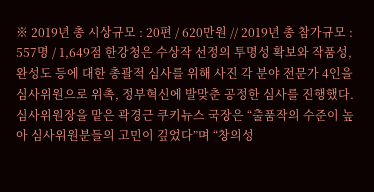※ 2019년 총 시상규모 : 20편 / 620만원 // 2019년 총 참가규모 : 557명 / 1,649점 한강청은 수상작 선정의 투명성 확보와 작품성, 완성도 등에 대한 총괄적 심사를 위해 사진 각 분야 전문가 4인을 심사위원으로 위촉, 정부혁신에 발맞춘 공정한 심사를 진행했다. 심사위원장을 맡은 곽경근 쿠키뉴스 국장은 “출품작의 수준이 높아 심사위원분들의 고민이 깊었다”며 “창의성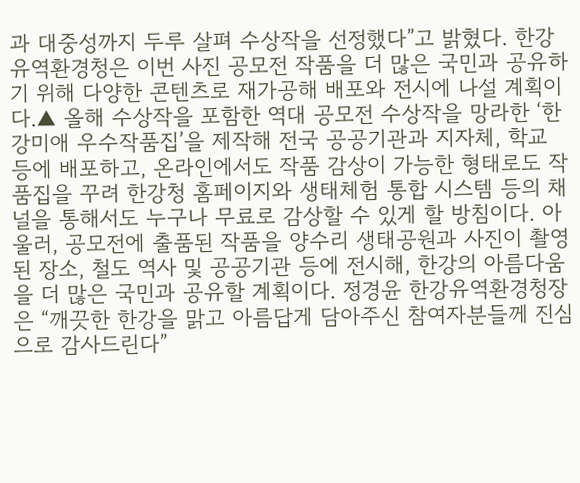과 대중성까지 두루 살펴 수상작을 선정했다”고 밝혔다. 한강유역환경청은 이번 사진 공모전 작품을 더 많은 국민과 공유하기 위해 다양한 콘텐츠로 재가공해 배포와 전시에 나설 계획이다.▲ 올해 수상작을 포함한 역대 공모전 수상작을 망라한 ‘한강미애 우수작품집’을 제작해 전국 공공기관과 지자체, 학교 등에 배포하고, 온라인에서도 작품 감상이 가능한 형태로도 작품집을 꾸려 한강청 홈페이지와 생태체험 통합 시스템 등의 채널을 통해서도 누구나 무료로 감상할 수 있게 할 방침이다. 아울러, 공모전에 출품된 작품을 양수리 생태공원과 사진이 촬영된 장소, 철도 역사 및 공공기관 등에 전시해, 한강의 아름다움을 더 많은 국민과 공유할 계획이다. 정경윤 한강유역환경청장은 “깨끗한 한강을 맑고 아름답게 담아주신 참여자분들께 진심으로 감사드린다”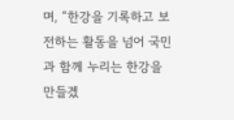며, “한강을 기록하고 보전하는 활동을 넘어 국민과 함께 누리는 한강을 만들겠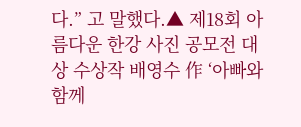다.” 고 말했다.▲ 제18회 아름다운 한강 사진 공모전 대상 수상작 배영수 作 ‘아빠와 함께